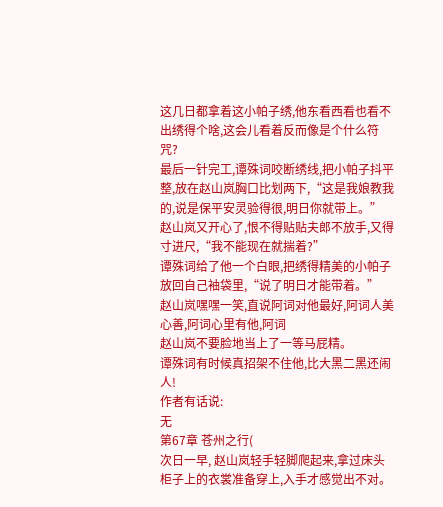这几日都拿着这小帕子绣,他东看西看也看不出绣得个啥,这会儿看着反而像是个什么符咒?
最后一针完工,谭殊词咬断绣线,把小帕子抖平整,放在赵山岚胸口比划两下,“这是我娘教我的,说是保平安灵验得很,明日你就带上。”
赵山岚又开心了,恨不得贴贴夫郎不放手,又得寸进尺,“我不能现在就揣着?”
谭殊词给了他一个白眼,把绣得精美的小帕子放回自己袖袋里,“说了明日才能带着。”
赵山岚嘿嘿一笑,直说阿词对他最好,阿词人美心善,阿词心里有他,阿词
赵山岚不要脸地当上了一等马屁精。
谭殊词有时候真招架不住他,比大黑二黑还闹人!
作者有话说:
无
第67章 苍州之行(
次日一早, 赵山岚轻手轻脚爬起来,拿过床头柜子上的衣裳准备穿上,入手才感觉出不对。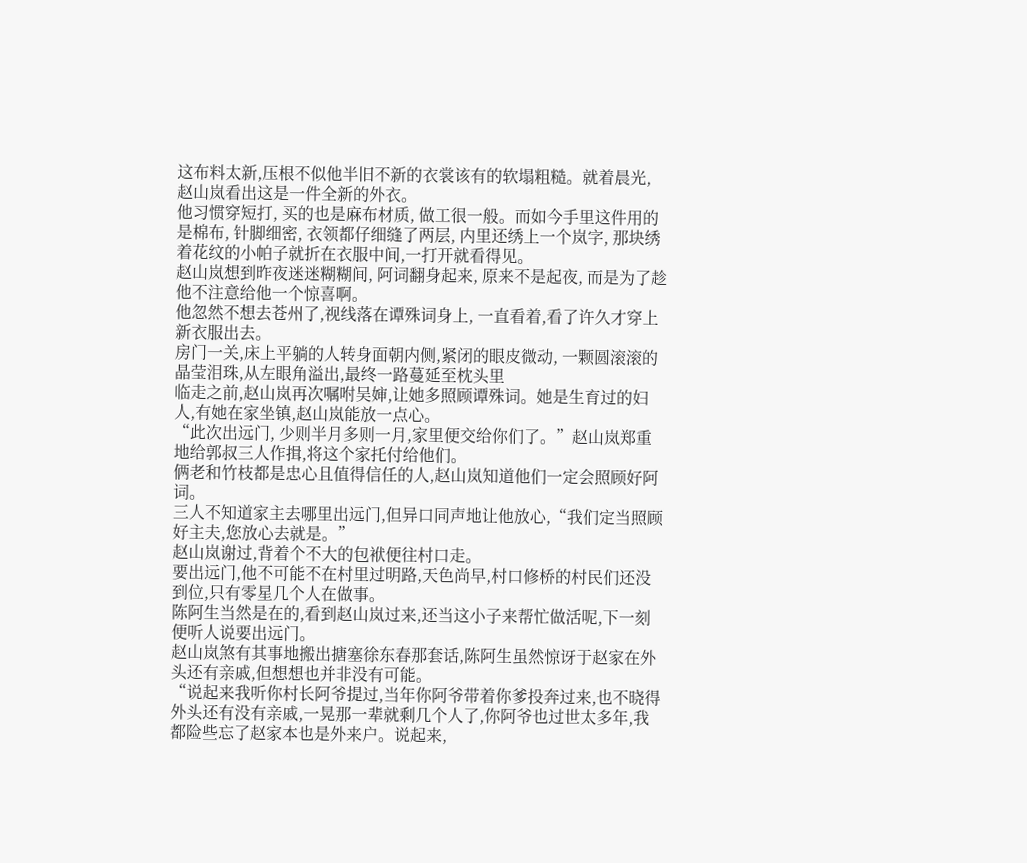这布料太新,压根不似他半旧不新的衣裳该有的软塌粗糙。就着晨光, 赵山岚看出这是一件全新的外衣。
他习惯穿短打, 买的也是麻布材质, 做工很一般。而如今手里这件用的是棉布, 针脚细密, 衣领都仔细缝了两层, 内里还绣上一个岚字, 那块绣着花纹的小帕子就折在衣服中间,一打开就看得见。
赵山岚想到昨夜迷迷糊糊间, 阿词翻身起来, 原来不是起夜, 而是为了趁他不注意给他一个惊喜啊。
他忽然不想去苍州了,视线落在谭殊词身上, 一直看着,看了许久才穿上新衣服出去。
房门一关,床上平躺的人转身面朝内侧,紧闭的眼皮微动, 一颗圆滚滚的晶莹泪珠,从左眼角溢出,最终一路蔓延至枕头里
临走之前,赵山岚再次嘱咐吴婶,让她多照顾谭殊词。她是生育过的妇人,有她在家坐镇,赵山岚能放一点心。
“此次出远门, 少则半月多则一月,家里便交给你们了。”赵山岚郑重地给郭叔三人作揖,将这个家托付给他们。
俩老和竹枝都是忠心且值得信任的人,赵山岚知道他们一定会照顾好阿词。
三人不知道家主去哪里出远门,但异口同声地让他放心,“我们定当照顾好主夫,您放心去就是。”
赵山岚谢过,背着个不大的包袱便往村口走。
要出远门,他不可能不在村里过明路,天色尚早,村口修桥的村民们还没到位,只有零星几个人在做事。
陈阿生当然是在的,看到赵山岚过来,还当这小子来帮忙做活呢,下一刻便听人说要出远门。
赵山岚煞有其事地搬出搪塞徐东春那套话,陈阿生虽然惊讶于赵家在外头还有亲戚,但想想也并非没有可能。
“说起来我听你村长阿爷提过,当年你阿爷带着你爹投奔过来,也不晓得外头还有没有亲戚,一晃那一辈就剩几个人了,你阿爷也过世太多年,我都险些忘了赵家本也是外来户。说起来,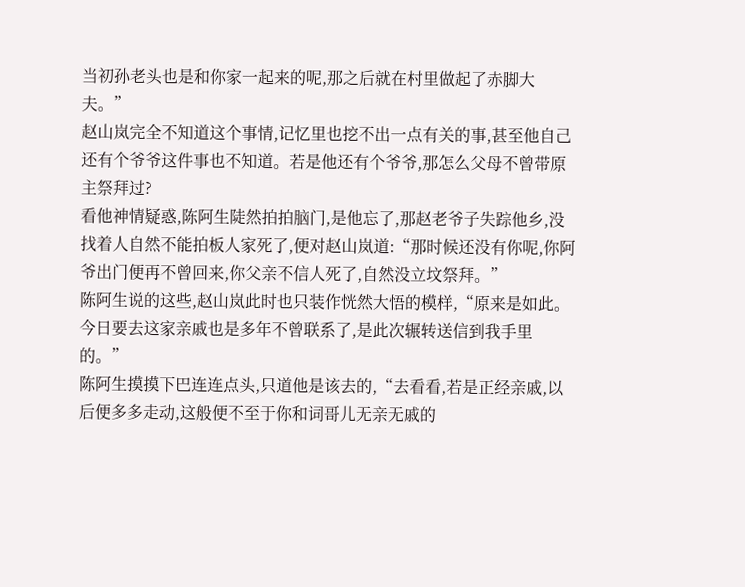当初孙老头也是和你家一起来的呢,那之后就在村里做起了赤脚大夫。”
赵山岚完全不知道这个事情,记忆里也挖不出一点有关的事,甚至他自己还有个爷爷这件事也不知道。若是他还有个爷爷,那怎么父母不曾带原主祭拜过?
看他神情疑惑,陈阿生陡然拍拍脑门,是他忘了,那赵老爷子失踪他乡,没找着人自然不能拍板人家死了,便对赵山岚道:“那时候还没有你呢,你阿爷出门便再不曾回来,你父亲不信人死了,自然没立坟祭拜。”
陈阿生说的这些,赵山岚此时也只装作恍然大悟的模样,“原来是如此。今日要去这家亲戚也是多年不曾联系了,是此次辗转送信到我手里的。”
陈阿生摸摸下巴连连点头,只道他是该去的,“去看看,若是正经亲戚,以后便多多走动,这般便不至于你和词哥儿无亲无戚的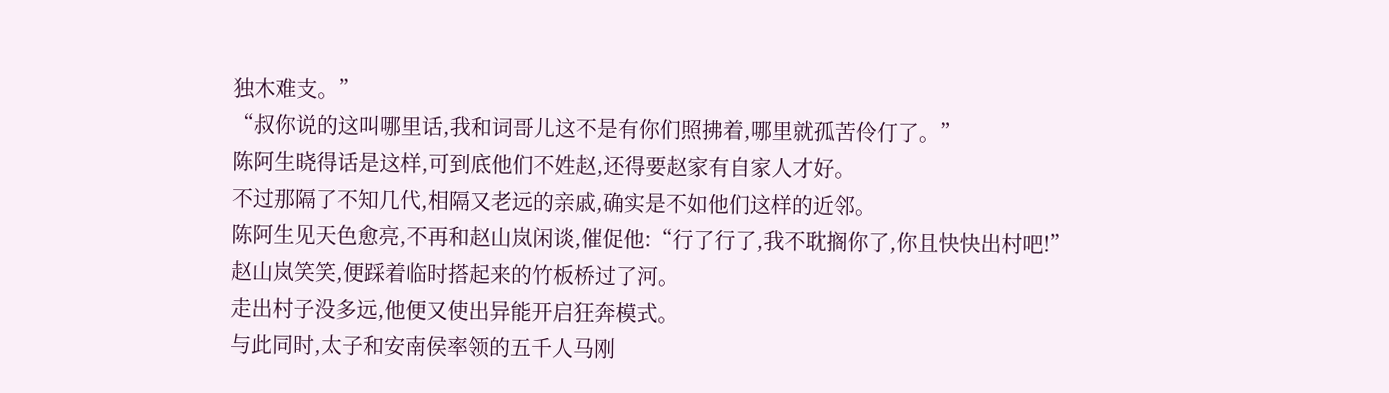独木难支。”
“叔你说的这叫哪里话,我和词哥儿这不是有你们照拂着,哪里就孤苦伶仃了。”
陈阿生晓得话是这样,可到底他们不姓赵,还得要赵家有自家人才好。
不过那隔了不知几代,相隔又老远的亲戚,确实是不如他们这样的近邻。
陈阿生见天色愈亮,不再和赵山岚闲谈,催促他:“行了行了,我不耽搁你了,你且快快出村吧!”
赵山岚笑笑,便踩着临时搭起来的竹板桥过了河。
走出村子没多远,他便又使出异能开启狂奔模式。
与此同时,太子和安南侯率领的五千人马刚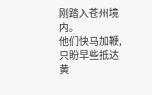刚踏入苍州境内。
他们快马加鞭,只盼早些抵达黄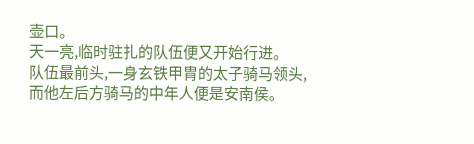壶口。
天一亮,临时驻扎的队伍便又开始行进。
队伍最前头,一身玄铁甲胄的太子骑马领头,而他左后方骑马的中年人便是安南侯。